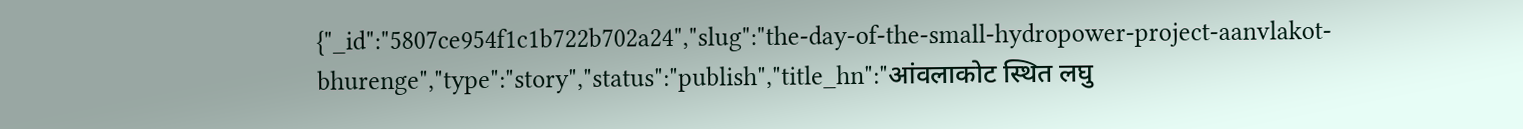{"_id":"5807ce954f1c1b722b702a24","slug":"the-day-of-the-small-hydropower-project-aanvlakot-bhurenge","type":"story","status":"publish","title_hn":"आंवलाकोट स्थित लघु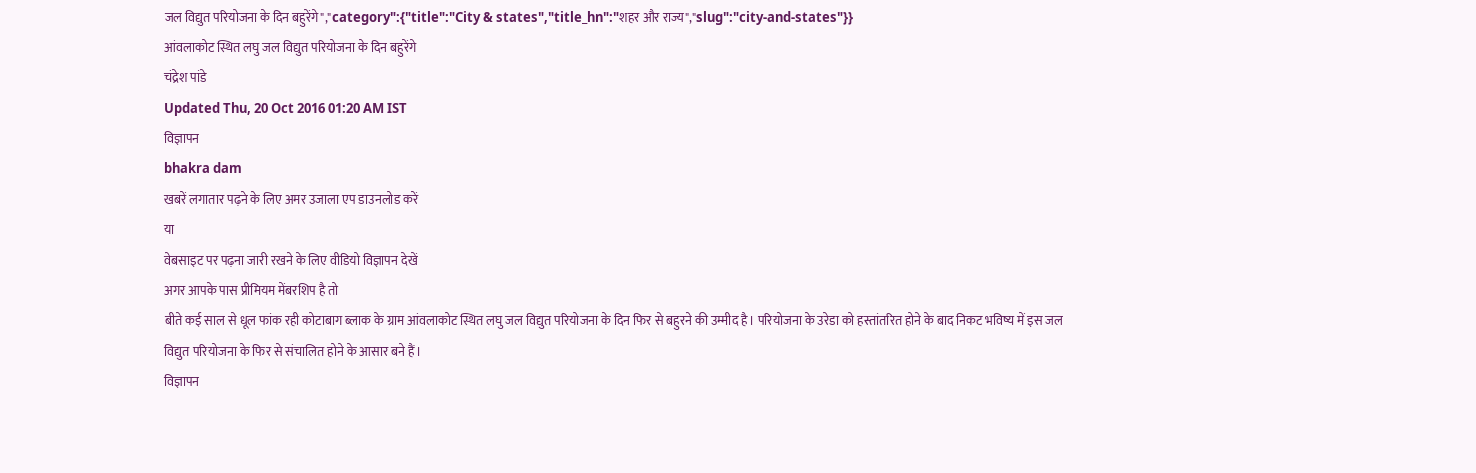जल विद्युत परियोजना के दिन बहुरेंगे","category":{"title":"City & states","title_hn":"शहर और राज्य","slug":"city-and-states"}}
आंवलाकोट स्थित लघु जल विद्युत परियोजना के दिन बहुरेंगे
चंद्रेश पांडे
Updated Thu, 20 Oct 2016 01:20 AM IST
विज्ञापन
bhakra dam
खबरें लगातार पढ़ने के लिए अमर उजाला एप डाउनलोड करें
या
वेबसाइट पर पढ़ना जारी रखने के लिए वीडियो विज्ञापन देखें
अगर आपके पास प्रीमियम मेंबरशिप है तो
बीते कई साल से धूल फांक रही कोटाबाग ब्लाक के ग्राम आंवलाकोट स्थित लघु जल विद्युत परियोजना के दिन फिर से बहुरने की उम्मीद है। परियोजना के उरेडा को हस्तांतरित होने के बाद निकट भविष्य में इस जल विद्युत परियोजना के फिर से संचालित होने के आसार बने हैं।
विज्ञापन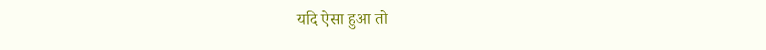यदि ऐसा हुआ तो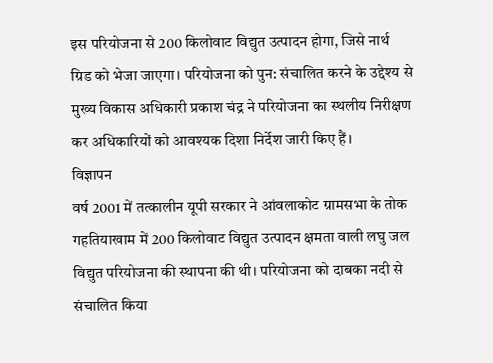इस परियोजना से 200 किलोवाट विद्युत उत्पादन होगा, जिसे नार्थ ग्रिड को भेजा जाएगा। परियोजना को पुन: संचालित करने के उद्देश्य से मुख्य विकास अधिकारी प्रकाश चंद्र ने परियोजना का स्थलीय निरीक्षण कर अधिकारियों को आवश्यक दिशा निर्देश जारी किए हैं।
विज्ञापन
वर्ष 2001 में तत्कालीन यूपी सरकार ने आंवलाकोट ग्रामसभा के तोक गहतियाखाम में 200 किलोवाट विद्युत उत्पादन क्षमता वाली लघु जल विद्युत परियोजना की स्थापना की थी। परियोजना को दाबका नदी से संचालित किया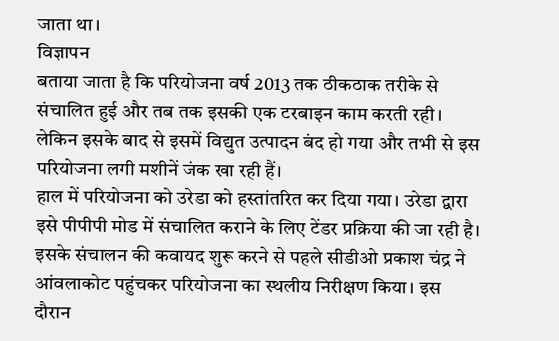जाता था।
विज्ञापन
बताया जाता है कि परियोजना वर्ष 2013 तक ठीकठाक तरीके से संचालित हुई और तब तक इसकी एक टरबाइन काम करती रही। लेकिन इसके बाद से इसमें विद्युत उत्पादन बंद हो गया और तभी से इस परियोजना लगी मशीनें जंक खा रही हैं।
हाल में परियोजना को उरेडा को हस्तांतरित कर दिया गया। उरेडा द्वारा इसे पीपीपी मोड में संचालित कराने के लिए टेंडर प्रक्रिया की जा रही है। इसके संचालन की कवायद शुरू करने से पहले सीडीओ प्रकाश चंद्र ने आंवलाकोट पहुंचकर परियोजना का स्थलीय निरीक्षण किया। इस दौरान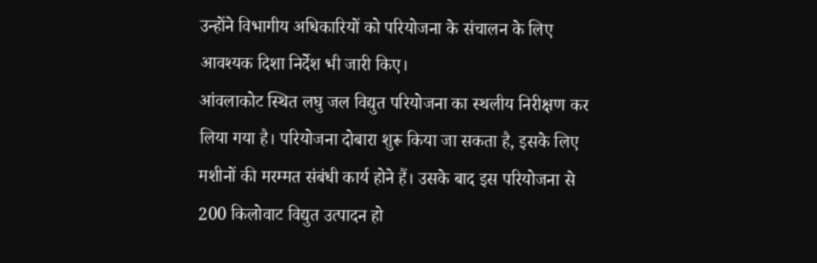उन्होंने विभागीय अधिकारियों को परियोजना के संचालन के लिए आवश्यक दिशा निर्देश भी जारी किए।
आंवलाकोट स्थित लघु जल विद्युत परियोजना का स्थलीय निरीक्षण कर लिया गया है। परियोजना दोबारा शुरू किया जा सकता है, इसके लिए मशीनों की मरम्मत संबंधी कार्य होने हैं। उसके बाद इस परियोजना से 200 किलोवाट विद्युत उत्पादन हो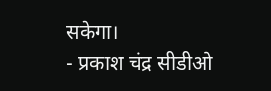सकेगा।
- प्रकाश चंद्र सीडीओ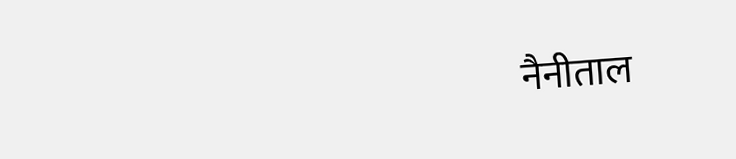नैनीताल